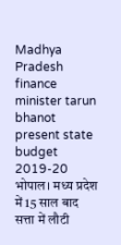Madhya Pradesh finance minister tarun bhanot present state budget 2019-20
भोपाल। मध्य प्रदेश में 15 साल बाद सत्ता में लौटी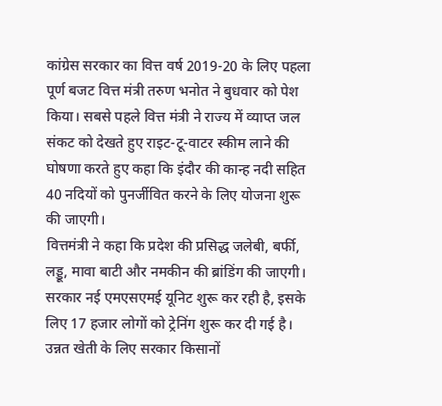कांग्रेस सरकार का वित्त वर्ष 2019-20 के लिए पहला पूर्ण बजट वित्त मंत्री तरुण भनोत ने बुधवार को पेश किया। सबसे पहले वित्त मंत्री ने राज्य में व्याप्त जल संकट को देखते हुए राइट-टू-वाटर स्कीम लाने की घोषणा करते हुए कहा कि इंदौर की कान्ह नदी सहित 40 नदियों को पुनर्जीवित करने के लिए योजना शुरू की जाएगी।
वित्तमंत्री ने कहा कि प्रदेश की प्रसिद्ध जलेबी, बर्फी, लड्डू, मावा बाटी और नमकीन की ब्रांडिंग की जाएगी। सरकार नई एमएसएमई यूनिट शुरू कर रही है, इसके लिए 17 हजार लोगों को ट्रेनिंग शुरू कर दी गई है। उन्नत खेती के लिए सरकार किसानों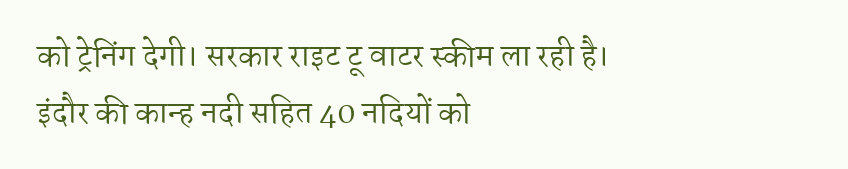को ट्रेनिंग देगी। सरकार राइट टू वाटर स्कीम ला रही है। इंदौर की कान्ह नदी सहित 40 नदियों को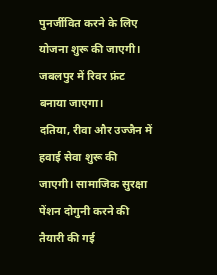पुनर्जीवित करने के लिए योजना शुरू की जाएगी। जबलपुर में रिवर फ्रंट बनाया जाएगा।
दतिया, रीवा और उज्जैन में हवाई सेवा शुरू की जाएगी। सामाजिक सुरक्षा पेंशन दोगुनी करने की तैयारी की गई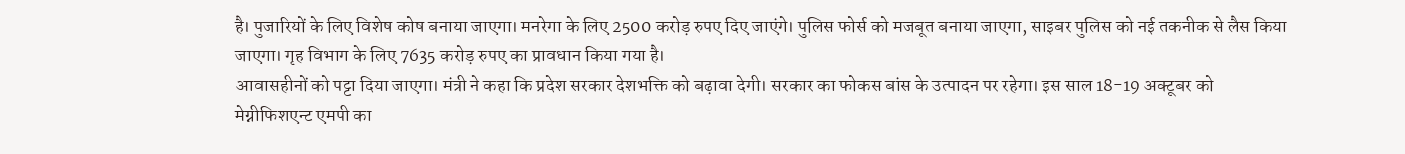है। पुजारियों के लिए विशेष कोष बनाया जाएगा। मनरेगा के लिए 2500 करोड़ रुपए दिए जाएंगे। पुलिस फोर्स को मजबूत बनाया जाएगा, साइबर पुलिस को नई तकनीक से लैस किया जाएगा। गृह विभाग के लिए 7635 करोड़ रुपए का प्रावधान किया गया है।
आवासहीनों को पट्टा दिया जाएगा। मंत्री ने कहा कि प्रदेश सरकार देशभक्ति को बढ़ावा देगी। सरकार का फोकस बांस के उत्पादन पर रहेगा। इस साल 18-19 अक्टूबर को मेग्नीफिशएन्ट एमपी का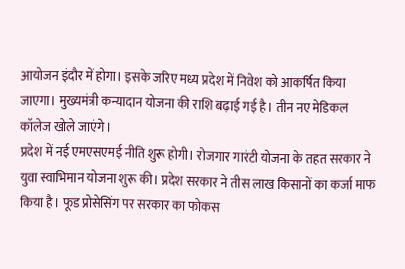आयोजन इंदौर में होगा। इसके जरिए मध्य प्रदेश में निवेश को आकर्षित किया जाएगा। मुख्यमंत्री कन्यादान योजना की राशि बढ़ाई गई है। तीन नए मेडिकल कॉलेज खोले जाएंगे।
प्रदेश में नई एमएसएमई नीति शुरू होगी। रोजगार गारंटी योजना के तहत सरकार ने युवा स्वाभिमान योजना शुरू की। प्रदेश सरकार ने तीस लाख किसानों का कर्जा माफ किया है। फूड प्रोसेसिंग पर सरकार का फोकस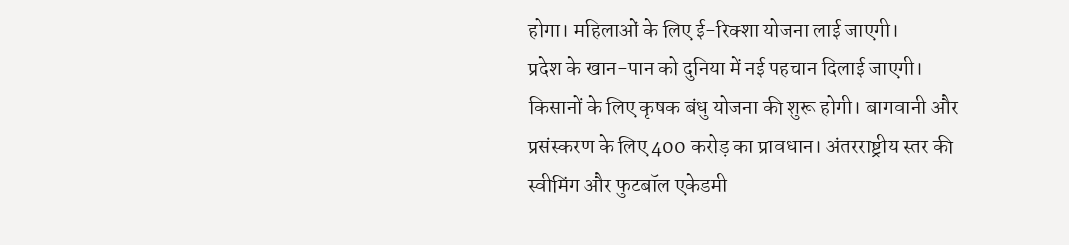होगा। महिलाओं के लिए ई-रिक्शा योजना लाई जाएगी।
प्रदेश के खान-पान को दुनिया में नई पहचान दिलाई जाएगी। किसानों के लिए कृषक बंधु योजना की शुरू होगी। बागवानी और प्रसंस्करण के लिए 400 करोड़ का प्रावधान। अंतरराष्ट्रीय स्तर की स्वीमिंग और फुटबॉल एकेडमी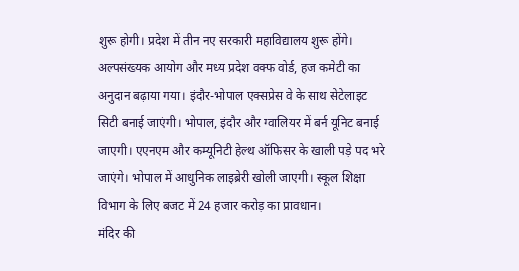शुरू होगी। प्रदेश में तीन नए सरकारी महाविद्यालय शुरू होंगे।
अल्पसंख्यक आयोग और मध्य प्रदेश वक्फ वोर्ड, हज कमेटी का अनुदान बढ़ाया गया। इंदौर-भोपाल एक्सप्रेस वे के साथ सेटेलाइट सिटी बनाई जाएंगी। भोपाल, इंदौर और ग्वालियर में बर्न यूनिट बनाई जाएगी। एएनएम और कम्यूनिटी हेल्थ ऑफिसर के खाली पड़े पद भरे जाएंगे। भोपाल में आधुनिक लाइब्रेरी खोली जाएगी। स्कूल शिक्षा विभाग के लिए बजट में 24 हजार करोड़ का प्रावधान।
मंदिर की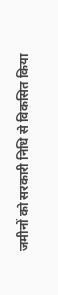जमीनों को सरकारी निधि से विकसित किया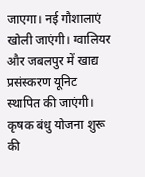जाएगा। नई गौशालाएं खोली जाएंगी। ग्वालियर और जबलपुर में खाद्य प्रसंस्करण यूनिट स्थापित की जाएंगी। कृषक बंधु योजना शुरू की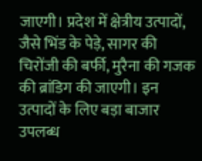जाएगी। प्रदेश में क्षेत्रीय उत्पादों, जैसे भिंड के पेड़े, सागर की चिरोंजी की बर्फी, मुरैना की गजक की ब्रांडिग की जाएगी। इन उत्पादों के लिए बड़ा बाजार उपलब्ध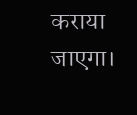कराया जाएगा।